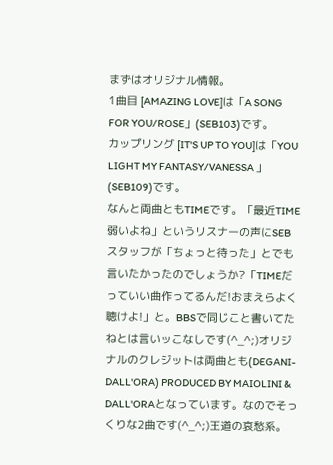まずはオリジナル情報。
1曲目 [AMAZING LOVE]は「A SONG FOR YOU/ROSE」(SEB103)です。
カップリング [IT'S UP TO YOU]は「YOU LIGHT MY FANTASY/VANESSA 」(SEB109)です。
なんと両曲ともTIMEです。「最近TIME弱いよね」というリスナーの声にSEBスタッフが「ちょっと待った」とでも言いたかったのでしょうか?「TIMEだっていい曲作ってるんだ!おまえらよく聴けよ!」と。BBSで同じこと書いてたねとは言いッこなしです(^_^;)オリジナルのクレジットは両曲とも(DEGANI-DALL'ORA) PRODUCED BY MAIOLINI & DALL'ORAとなっています。なのでそっくりな2曲です(^_^;)王道の哀愁系。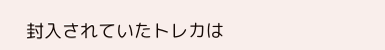封入されていたトレカは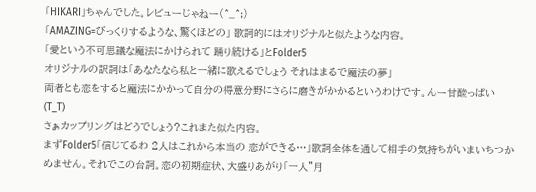「HIKARI」ちゃんでした。レビューじゃねー(^_^;)
「AMAZING=びっくりするような、驚くほどの」 歌詞的にはオリジナルと似たような内容。
「愛という不可思議な魔法にかけられて 踊り続ける」とFolder5
オリジナルの訳詞は「あなたなら私と一緒に歌えるでしょう それはまるで魔法の夢」
両者とも恋をすると魔法にかかって自分の得意分野にさらに磨きがかかるというわけです。んー甘酸っぱい(T_T)
さぁカップリングはどうでしょう?これまた似た内容。
まずFolder5「信じてるわ 2人はこれから本当の 恋ができる…」歌詞全体を通して相手の気持ちがいまいちつかめません。それでこの台詞。恋の初期症状、大盛りあがり「一人”月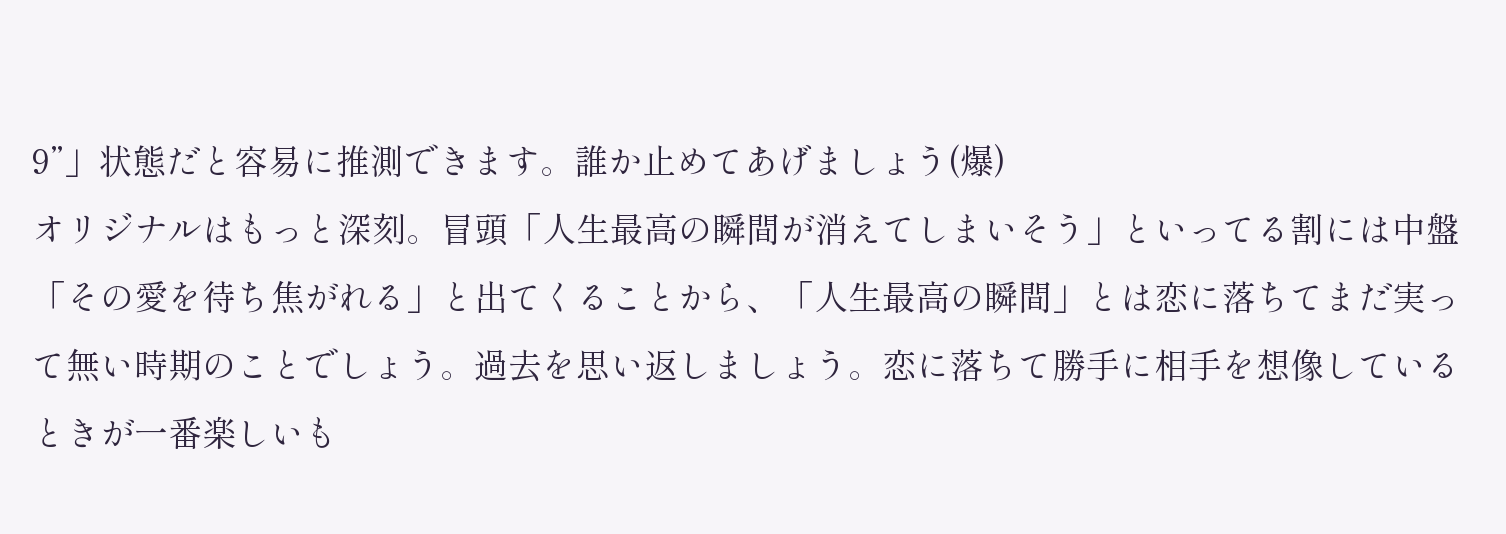9”」状態だと容易に推測できます。誰か止めてあげましょう(爆)
オリジナルはもっと深刻。冒頭「人生最高の瞬間が消えてしまいそう」といってる割には中盤「その愛を待ち焦がれる」と出てくることから、「人生最高の瞬間」とは恋に落ちてまだ実って無い時期のことでしょう。過去を思い返しましょう。恋に落ちて勝手に相手を想像しているときが一番楽しいも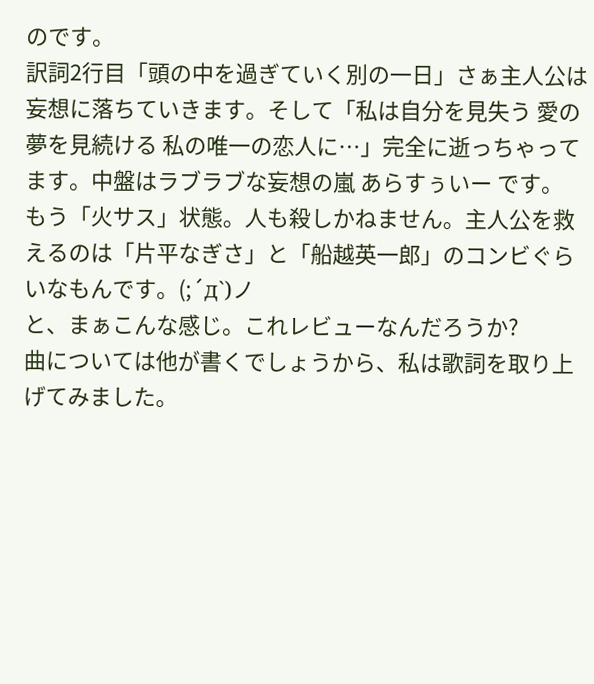のです。
訳詞2行目「頭の中を過ぎていく別の一日」さぁ主人公は妄想に落ちていきます。そして「私は自分を見失う 愛の夢を見続ける 私の唯一の恋人に…」完全に逝っちゃってます。中盤はラブラブな妄想の嵐 あらすぅいー です。
もう「火サス」状態。人も殺しかねません。主人公を救えるのは「片平なぎさ」と「船越英一郎」のコンビぐらいなもんです。(;´д`)ノ
と、まぁこんな感じ。これレビューなんだろうか?
曲については他が書くでしょうから、私は歌詞を取り上げてみました。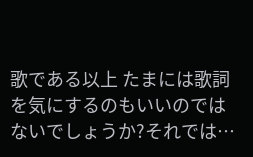歌である以上 たまには歌詞を気にするのもいいのではないでしょうか?それでは…